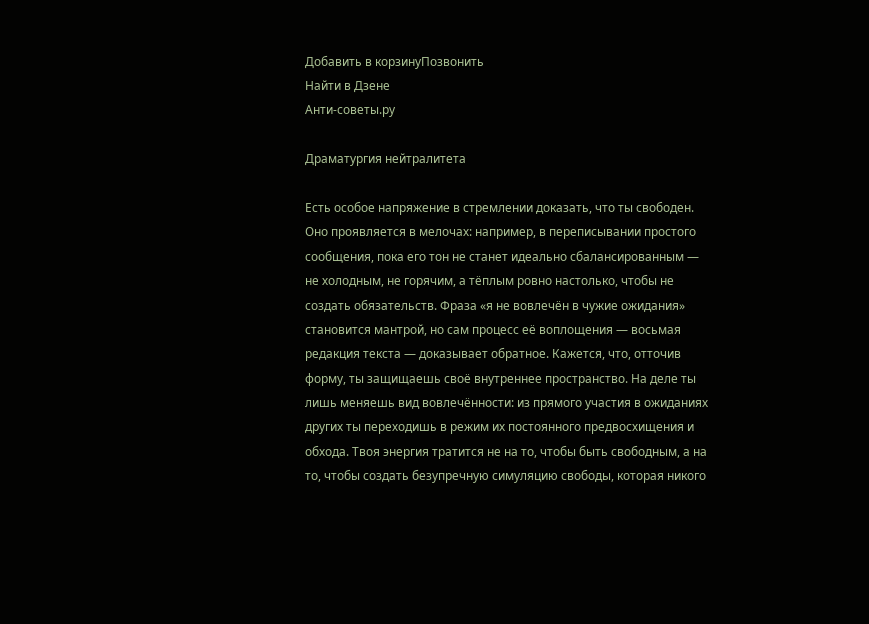Добавить в корзинуПозвонить
Найти в Дзене
Анти-советы.ру

Драматургия нейтралитета

Есть особое напряжение в стремлении доказать, что ты свободен. Оно проявляется в мелочах: например, в переписывании простого сообщения, пока его тон не станет идеально сбалансированным — не холодным, не горячим, а тёплым ровно настолько, чтобы не создать обязательств. Фраза «я не вовлечён в чужие ожидания» становится мантрой, но сам процесс её воплощения — восьмая редакция текста — доказывает обратное. Кажется, что, отточив форму, ты защищаешь своё внутреннее пространство. На деле ты лишь меняешь вид вовлечённости: из прямого участия в ожиданиях других ты переходишь в режим их постоянного предвосхищения и обхода. Твоя энергия тратится не на то, чтобы быть свободным, а на то, чтобы создать безупречную симуляцию свободы, которая никого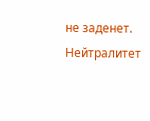не заденет. Нейтралитет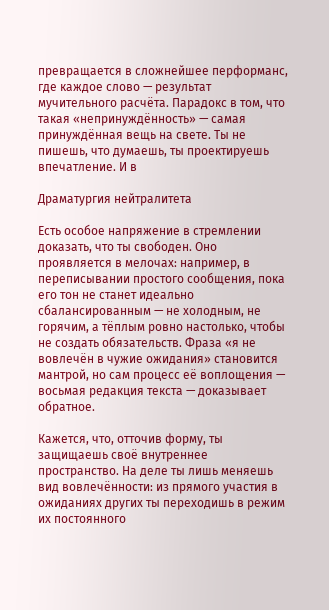превращается в сложнейшее перформанс, где каждое слово — результат мучительного расчёта. Парадокс в том, что такая «непринуждённость» — самая принуждённая вещь на свете. Ты не пишешь, что думаешь, ты проектируешь впечатление. И в

Драматургия нейтралитета

Есть особое напряжение в стремлении доказать, что ты свободен. Оно проявляется в мелочах: например, в переписывании простого сообщения, пока его тон не станет идеально сбалансированным — не холодным, не горячим, а тёплым ровно настолько, чтобы не создать обязательств. Фраза «я не вовлечён в чужие ожидания» становится мантрой, но сам процесс её воплощения — восьмая редакция текста — доказывает обратное.

Кажется, что, отточив форму, ты защищаешь своё внутреннее пространство. На деле ты лишь меняешь вид вовлечённости: из прямого участия в ожиданиях других ты переходишь в режим их постоянного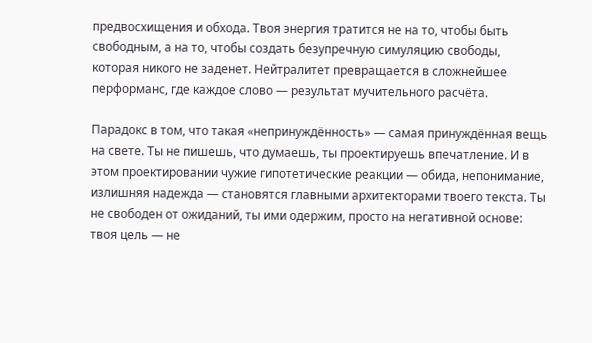предвосхищения и обхода. Твоя энергия тратится не на то, чтобы быть свободным, а на то, чтобы создать безупречную симуляцию свободы, которая никого не заденет. Нейтралитет превращается в сложнейшее перформанс, где каждое слово — результат мучительного расчёта.

Парадокс в том, что такая «непринуждённость» — самая принуждённая вещь на свете. Ты не пишешь, что думаешь, ты проектируешь впечатление. И в этом проектировании чужие гипотетические реакции — обида, непонимание, излишняя надежда — становятся главными архитекторами твоего текста. Ты не свободен от ожиданий, ты ими одержим, просто на негативной основе: твоя цель — не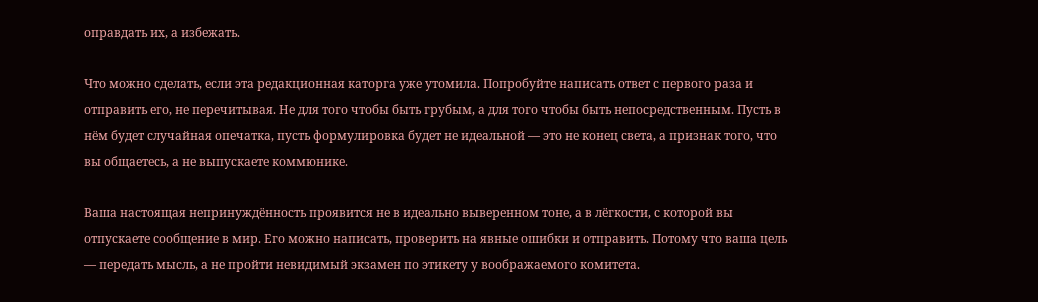оправдать их, а избежать.

Что можно сделать, если эта редакционная каторга уже утомила. Попробуйте написать ответ с первого раза и отправить его, не перечитывая. Не для того чтобы быть грубым, а для того чтобы быть непосредственным. Пусть в нём будет случайная опечатка, пусть формулировка будет не идеальной — это не конец света, а признак того, что вы общаетесь, а не выпускаете коммюнике.

Ваша настоящая непринуждённость проявится не в идеально выверенном тоне, а в лёгкости, с которой вы отпускаете сообщение в мир. Его можно написать, проверить на явные ошибки и отправить. Потому что ваша цель — передать мысль, а не пройти невидимый экзамен по этикету у воображаемого комитета.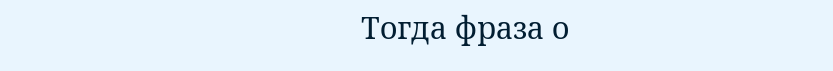Тогда фраза о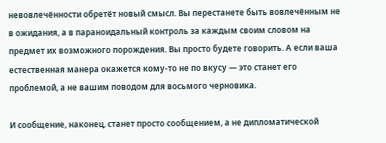невовлечённости обретёт новый смысл. Вы перестанете быть вовлечённым не в ожидания, а в параноидальный контроль за каждым своим словом на предмет их возможного порождения. Вы просто будете говорить. А если ваша естественная манера окажется кому-то не по вкусу — это станет его проблемой, а не вашим поводом для восьмого черновика.

И сообщение, наконец, станет просто сообщением, а не дипломатической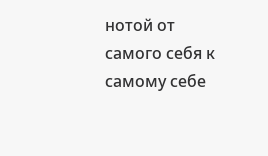нотой от самого себя к самому себе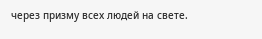через призму всех людей на свете.